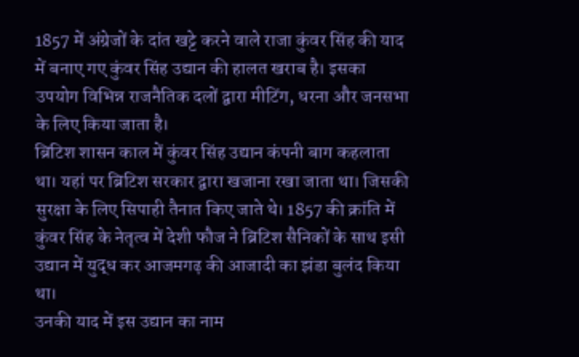1857 में अंग्रेजों के दांत खट्टे करने वाले राजा कुंवर सिंह की याद में बनाए गए कुंवर सिंह उद्यान की हालत खराब है। इसका उपयोग विभिन्न राजनैतिक दलों द्वारा मीटिंग, धरना और जनसभा के लिए किया जाता है।
ब्रिटिश शासन काल में कुंवर सिंह उद्यान कंपनी बाग कहलाता था। यहां पर ब्रिटिश सरकार द्वारा खजाना रखा जाता था। जिसकी सुरक्षा के लिए सिपाही तैनात किए जाते थे। 1857 की क्रांति में कुंवर सिंह के नेतृत्व में देशी फौज ने ब्रिटिश सैनिकों के साथ इसी उद्यान में युद्ध कर आजमगढ़ की आजादी का झंडा बुलंद किया था।
उनकी याद में इस उद्यान का नाम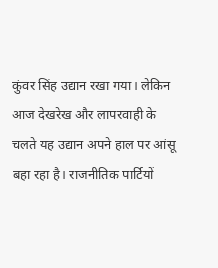कुंवर सिंह उद्यान रखा गया। लेकिन आज देखरेख और लापरवाही के चलते यह उद्यान अपने हाल पर आंसू बहा रहा है। राजनीतिक पार्टियों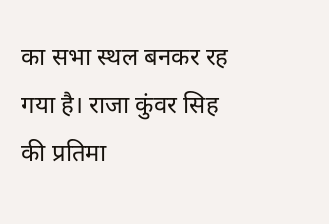का सभा स्थल बनकर रह गया है। राजा कुंवर सिह की प्रतिमा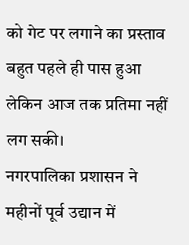को गेट पर लगाने का प्रस्ताव बहुत पहले ही पास हुआ लेकिन आज तक प्रतिमा नहीं लग सकी।
नगरपालिका प्रशासन ने महीनों पूर्व उद्यान में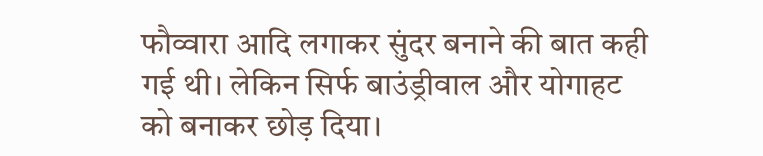फौव्वारा आदि लगाकर सुंदर बनाने की बात कही गई थी। लेकिन सिर्फ बाउंड्रीवाल और योगाहट को बनाकर छोड़ दिया।